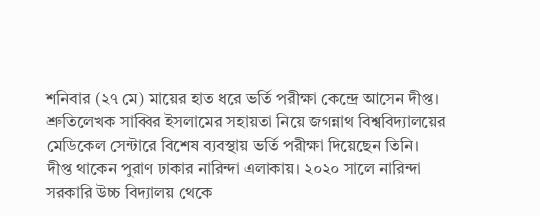শনিবার (২৭ মে) মায়ের হাত ধরে ভর্তি পরীক্ষা কেন্দ্রে আসেন দীপ্ত। শ্রুতিলেখক সাব্বির ইসলামের সহায়তা নিয়ে জগন্নাথ বিশ্ববিদ্যালয়ের মেডিকেল সেন্টারে বিশেষ ব্যবস্থায় ভর্তি পরীক্ষা দিয়েছেন তিনি।
দীপ্ত থাকেন পুরাণ ঢাকার নারিন্দা এলাকায়। ২০২০ সালে নারিন্দা সরকারি উচ্চ বিদ্যালয় থেকে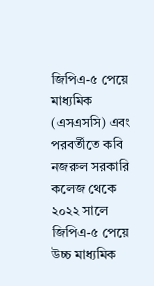জিপিএ-৫ পেয়ে মাধ্যমিক (এসএসসি) এবং পরবর্তীতে কবি নজরুল সরকারি কলেজ থেকে ২০২২ সালে জিপিএ-৫ পেয়ে উচ্চ মাধ্যমিক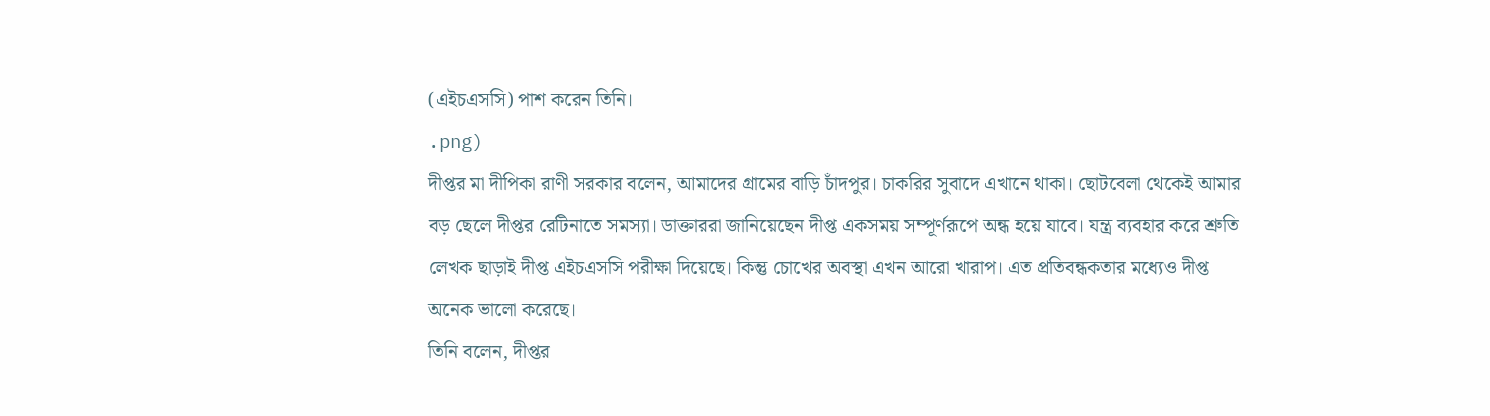(এইচএসসি) পাশ করেন তিনি।
.png)
দীপ্তর মা দীপিকা রাণী সরকার বলেন, আমাদের গ্রামের বাড়ি চাঁদপুর। চাকরির সুবাদে এখানে থাকা। ছোটবেলা থেকেই আমার বড় ছেলে দীপ্তর রেটিনাতে সমস্যা। ডাক্তাররা জানিয়েছেন দীপ্ত একসময় সম্পূর্ণরূপে অন্ধ হয়ে যাবে। যন্ত্র ব্যবহার করে শ্রুতি লেখক ছাড়াই দীপ্ত এইচএসসি পরীক্ষা দিয়েছে। কিন্তু চোখের অবস্থা এখন আরো খারাপ। এত প্রতিবন্ধকতার মধ্যেও দীপ্ত অনেক ভালো করেছে।
তিনি বলেন, দীপ্তর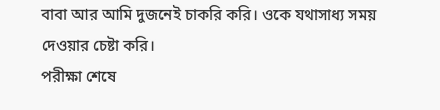বাবা আর আমি দুজনেই চাকরি করি। ওকে যথাসাধ্য সময় দেওয়ার চেষ্টা করি।
পরীক্ষা শেষে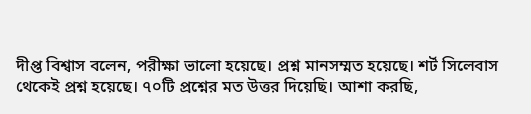দীপ্ত বিশ্বাস বলেন, পরীক্ষা ভালো হয়েছে। প্রশ্ন মানসম্মত হয়েছে। শর্ট সিলেবাস থেকেই প্রশ্ন হয়েছে। ৭০টি প্রশ্নের মত উত্তর দিয়েছি। আশা করছি,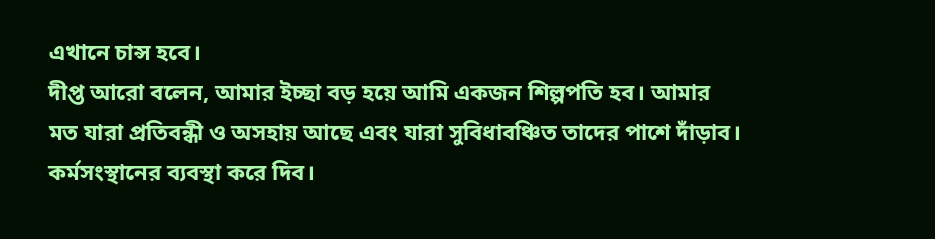এখানে চান্স হবে।
দীপ্ত আরো বলেন, আমার ইচ্ছা বড় হয়ে আমি একজন শিল্পপতি হব। আমার মত যারা প্রতিবন্ধী ও অসহায় আছে এবং যারা সুবিধাবঞ্চিত তাদের পাশে দাঁড়াব। কর্মসংস্থানের ব্যবস্থা করে দিব।